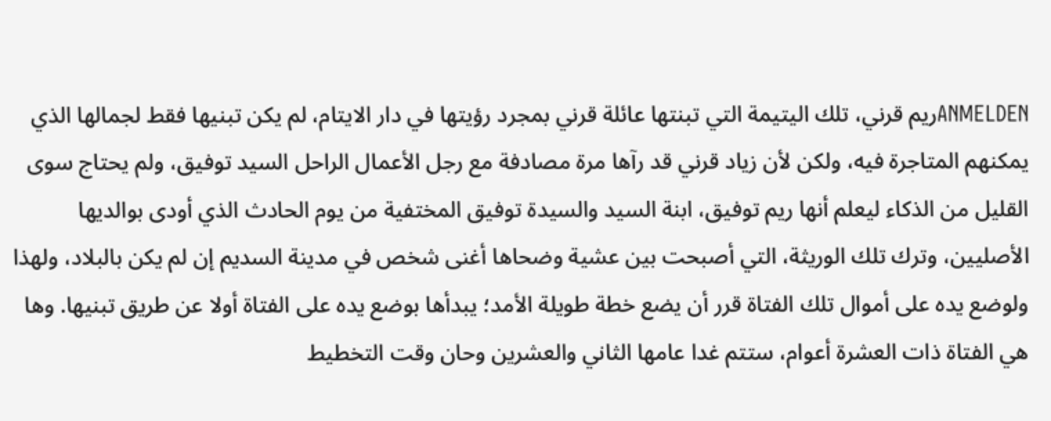ANMELDENريم قرني، تلك اليتيمة التي تبنتها عائلة قرني بمجرد رؤيتها في دار الايتام، لم يكن تبنيها فقط لجمالها الذي يمكنهم المتاجرة فيه، ولكن لأن زياد قرني قد رآها مرة مصادفة مع رجل الأعمال الراحل السيد توفيق، ولم يحتاج سوى القليل من الذكاء ليعلم أنها ريم توفيق، ابنة السيد والسيدة توفيق المختفية من يوم الحادث الذي أودى بوالديها الأصليين، وترك تلك الوريثة، التي أصبحت بين عشية وضحاها أغنى شخص في مدينة السديم إن لم يكن بالبلاد، ولهذا ولوضع يده على أموال تلك الفتاة قرر أن يضع خطة طويلة الأمد؛ يبدأها بوضع يده على الفتاة أولا عن طريق تبنيها. وها هي الفتاة ذات العشرة أعوام، ستتم غدا عامها الثاني والعشرين وحان وقت التخطيط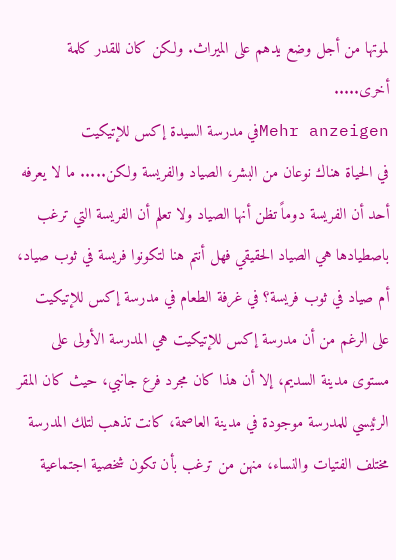لموتها من أجل وضع يدهم على الميراث. ولكن كان للقدر كلمة أخرى.....
Mehr anzeigenفي مدرسة السيدة إكس للإتيكيت
في الحياة هناك نوعان من البشر، الصياد والفريسة ولكن..... ما لا يعرفه أحد أن الفريسة دوماً تظن أنها الصياد ولا تعلم أن الفريسة التي ترغب باصطيادها هي الصياد الحقيقي فهل أنتم هنا لتكونوا فريسة في ثوب صياد، أم صياد في ثوب فريسة؟ في غرفة الطعام في مدرسة إكس للإتيكيت على الرغم من أن مدرسة إكس للإتيكيت هي المدرسة الأولى على مستوى مدينة السديم، إلا أن هذا كان مجرد فرع جانبي، حيث كان المقر الرئيسي للمدرسة موجودة في مدينة العاصمة، كانت تذهب لتلك المدرسة مختلف الفتيات والنساء، منهن من ترغب بأن تكون شخصية اجتماعية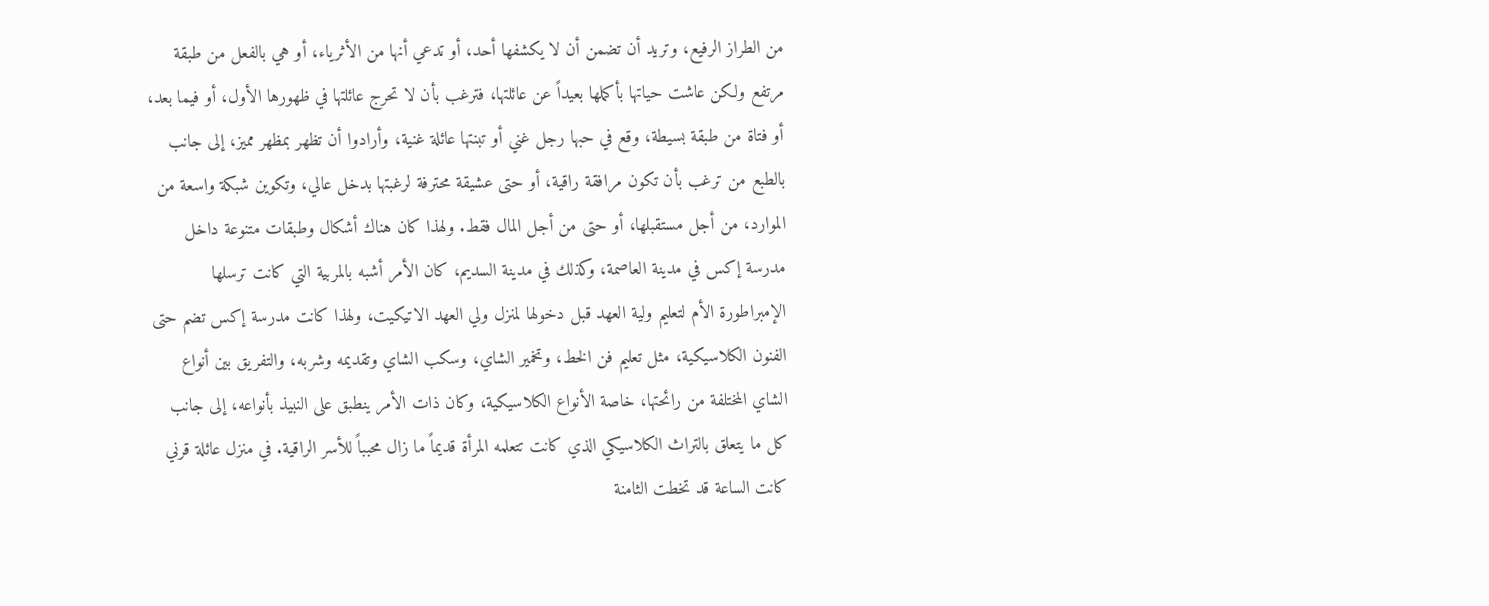من الطراز الرفيع، وتريد أن تضمن أن لا يكشفها أحد، أو تدعي أنها من الأثرياء، أو هي بالفعل من طبقة مرتفع ولكن عاشت حياتها بأكملها بعيداً عن عائلتها، فترغب بأن لا تحرج عائلتها في ظهورها الأول، أو فيما بعد، أو فتاة من طبقة بسيطة، وقع في حبها رجل غني أو تبنتها عائلة غنية، وأرادوا أن تظهر بمظهر مميز، إلى جانب بالطبع من ترغب بأن تكون مرافقة راقية، أو حتى عشيقة محترفة لرغبتها بدخل عالي، وتكوين شبكة واسعة من الموارد، من أجل مستقبلها، أو حتى من أجل المال فقط. ولهذا كان هناك أشكال وطبقات متنوعة داخل مدرسة إكس في مدينة العاصمة، وكذلك في مدينة السديم، كان الأمر أشبه بالمربية التي كانت ترسلها الإمبراطورة الأم لتعليم ولية العهد قبل دخولها لمنزل ولي العهد الاتيكيت، ولهذا كانت مدرسة إكس تضم حتى الفنون الكلاسيكية، مثل تعليم فن الخط، وتخمير الشاي، وسكب الشاي وتقديمه وشربه، والتفريق بين أنواع الشاي المختلفة من رائحتها، خاصة الأنواع الكلاسيكية، وكان ذات الأمر ينطبق على النبيذ بأنواعه، إلى جانب كل ما يتعلق بالتراث الكلاسيكي الذي كانت تتعلمه المرأة قديماً ما زال محبباً للأسر الراقية. في منزل عائلة قرني كانت الساعة قد تخطت الثامنة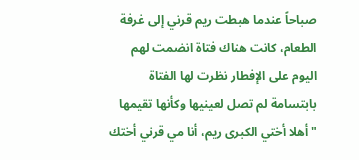صباحاً عندما هبطت ريم قرني إلى غرفة الطعام، كانت هناك فتاة انضمت لهم اليوم على الإفطار نظرت لها الفتاة بابتسامة لم تصل لعينيها وكأنها تقيمها "أهلا أختي الكبرى ريم، أنا مي قرني أختك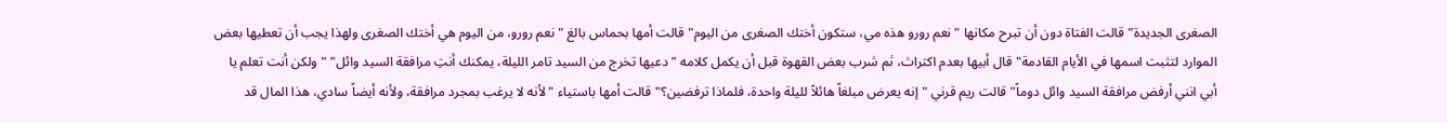الصغرى الجديدة" قالت الفتاة دون أن تبرح مكانها "نعم رورو هذه مي، ستكون أختك الصغرى من اليوم" قالت أمها بحماس بالغ "نعم رورو، من اليوم هي أختك الصغرى ولهذا يجب أن تعطيها بعض الموارد لتثبت اسمها في الأيام القادمة" قال أبيها بعدم اكتراث، ثم شرب بعض القهوة قبل أن يكمل كلامه "دعيها تخرج من السيد تامر الليلة، يمكنك أنتِ مرافقة السيد وائل" "ولكن أنت تعلم يا أبي انني أرفض مرافقة السيد وائل دوماً" قالت ريم قرني "إنه يعرض مبلغاً هائلاً لليلة واحدة، فلماذا ترفضين؟" قالت أمها باستياء "لأنه لا يرغب بمجرد مرافقة، ولأنه أيضاً سادي، هذا المال قد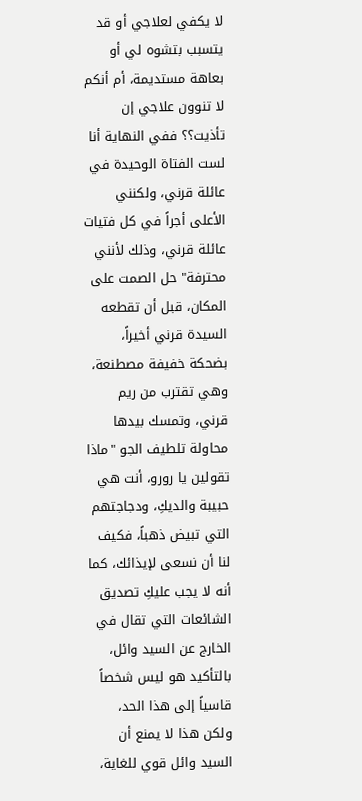لا يكفي لعلاجي أو قد يتسبب بتشوه لي أو بعاهة مستديمة، أم أنكم لا تنوون علاجي إن تأذيت؟؟ ففي النهاية أنا لست الفتاة الوحيدة في عائلة قرني، ولكنني الأعلى أجراً في كل فتيات عائلة قرني، وذلك لأنني محترفة" حل الصمت على المكان، قبل أن تقطعه السيدة قرني أخيراً، بضحكة خفيفة مصطنعة، وهي تقترب من ريم قرني، وتمسك بيدها محاولة تلطيف الجو "ماذا تقولين يا رورو، أنت هي حبيبة والديكِ، ودجاجتهم التي تبيض ذهباً، فكيف لنا أن نسعى لإيذائك، كما أنه لا يجب عليكِ تصديق الشائعات التي تقال في الخارج عن السيد وائل، بالتأكيد هو ليس شخصاً قاسياً إلى هذا الحد، ولكن هذا لا يمنع أن السيد وائل قوي للغاية،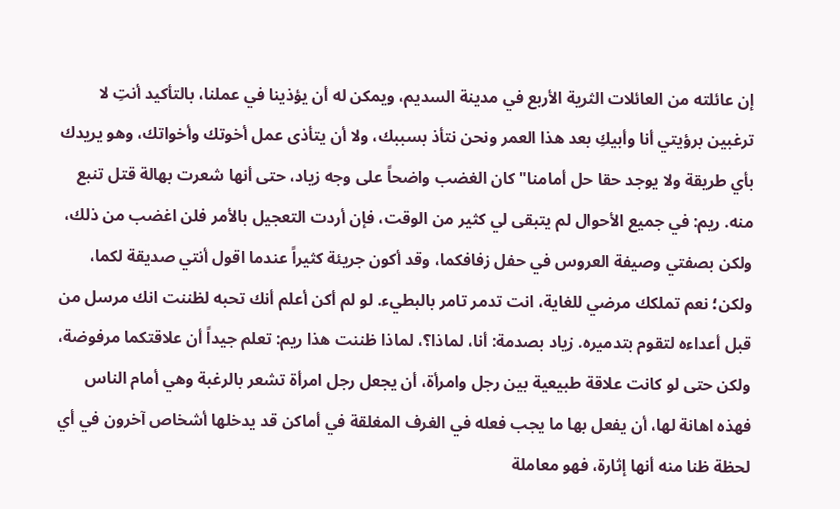إن عائلته من العائلات الثرية الأربع في مدينة السديم، ويمكن له أن يؤذينا في عملنا، بالتأكيد أنتِ لا ترغبين برؤيتي أنا وأبيكِ بعد هذا العمر ونحن نتأذ بسببك، ولا أن يتأذى عمل أخوتك وأخواتك، وهو يريدك بأي طريقة ولا يوجد حقا حل أمامنا"كان الغضب واضحاً على وجه زياد، حتى أنها شعرت بهالة قتل تنبع منه. ريم: في جميع الأحوال لم يتبقى لي كثير من الوقت، فإن أردت التعجيل بالأمر فلن اغضب من ذلك، ولكن بصفتي وصيفة العروس في حفل زفافكما، وقد أكون جريئة كثيراً عندما اقول أنتي صديقة لكما، ولكن؛ نعم تملكك مرضي للغاية، انت تدمر تامر بالبطيء. لو لم أكن أعلم أنك تحبه لظننت انك مرسل من قبل أعداءه لتقوم بتدميره. زياد بصدمة: أنا، لماذا؟، لماذا ظننت هذا ريم: تعلم جيداً أن علاقتكما مرفوضة، ولكن حتى لو كانت علاقة طبيعية بين رجل وامرأة، أن يجعل رجل امرأة تشعر بالرغبة وهي أمام الناس فهذه اهانة لها، أن يفعل بها ما يجب فعله في الغرف المغلقة في أماكن قد يدخلها أشخاص آخرون في أي لحظة ظنا منه أنها إثارة، فهو معاملة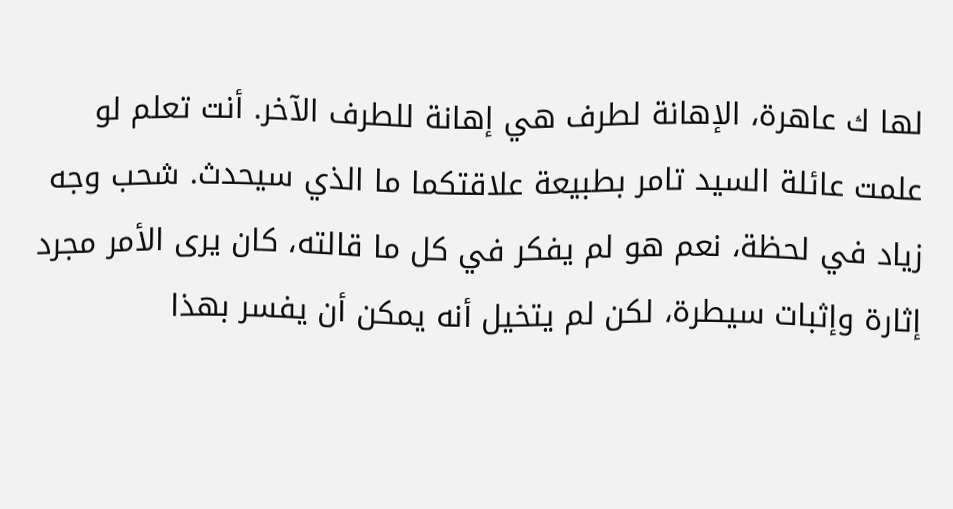لها ك عاهرة، الإهانة لطرف هي إهانة للطرف الآخر. أنت تعلم لو علمت عائلة السيد تامر بطبيعة علاقتكما ما الذي سيحدث. شحب وجه زياد في لحظة، نعم هو لم يفكر في كل ما قالته، كان يرى الأمر مجرد إثارة وإثبات سيطرة، لكن لم يتخيل أنه يمكن أن يفسر بهذا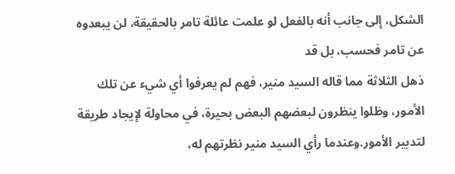الشكل، إلى جانب أنه بالفعل لو علمت عائلة تامر بالحقيقة، لن يبعدوه عن تامر فحسب، بل قد
ذهل الثلاثة مما قاله السيد منير، فهم لم يعرفوا أي شيء عن تلك الأمور، وظلوا ينظرون لبعضهم البعض بحيرة، في محاولة لإيجاد طريقة لتدبير الأمور.وعندما رأي السيد منير نظرتهم له،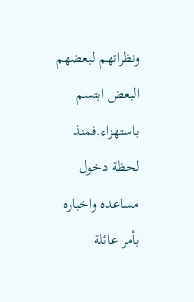ونظراتهم لبعضهم البعض ابتسم باستهزاء.فمنذ لحظة دخول مساعده واخباره بأمر عائلة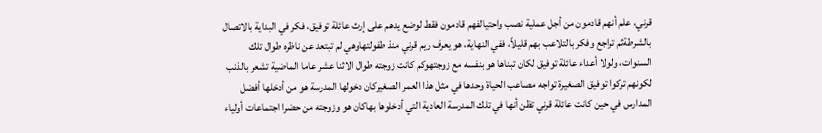قرني، علم أنهم قادمون من أجل عملية نصب واحتيالفهم قادمون فقط لوضع يدهم على إرث عائلة توفيق، فكر في البداية بالاتصال بالشرطةثم تراجع وفكر بالتلاعب بهم قليلاً، ففي النهاية، هو يعرف ريم قرني منذ طفولتهاوهي لم تبتعد عن ناظره طوال تلك السنوات، ولولا أعداء عائلة توفيق لكان تبناها هو بنفسه مع زوجتهوكم كانت زوجته طوال الاثنا عشر عاما الماضية تشعر بالذنب لكونهم تركوا توفيق الصغيرة تواجه مصاعب الحياة وحدها في مثل هذا العمر الصغيركان دخولها المدرسة هو من أدخلها أفضل المدارس في حين كانت عائلة قرني تظن أنها في تلك المدرسة العادية التي أدخلوها بهاكان هو وزوجته من حضرا اجتماعات أولياء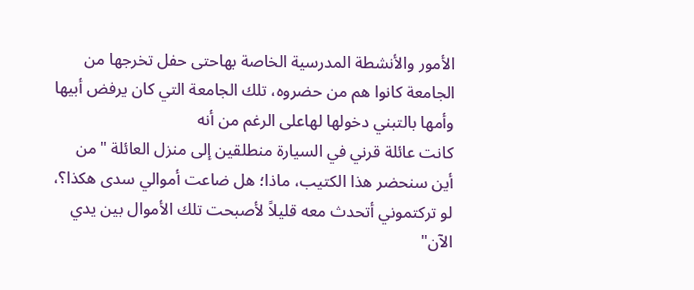الأمور والأنشطة المدرسية الخاصة بهاحتى حفل تخرجها من الجامعة كانوا هم من حضروه، تلك الجامعة التي كان يرفض أبيها وأمها بالتبني دخولها لهاعلى الرغم من أنه
كانت عائلة قرني في السيارة منطلقين إلى منزل العائلة "من أين سنحضر هذا الكتيب، ماذا؛ هل ضاعت أموالي سدى هكذا؟، لو تركتموني أتحدث معه قليلاً لأصبحت تلك الأموال بين يدي الآن"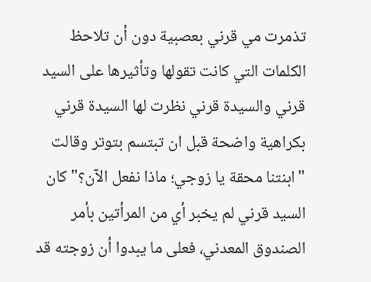تذمرت مي قرني بعصبية دون أن تلاحظ الكلمات التي كانت تقولها وتأثيرها على السيد قرني والسيدة قرني نظرت لها السيدة قرني بكراهية واضحة قبل ان تبتسم بتوتر وقالت "ابنتنا محقة يا زوجي؛ ماذا نفعل الآن؟" كان السيد قرني لم يخبر أي من المرأتين بأمر الصندوق المعدني، فعلى ما يبدوا أن زوجته قد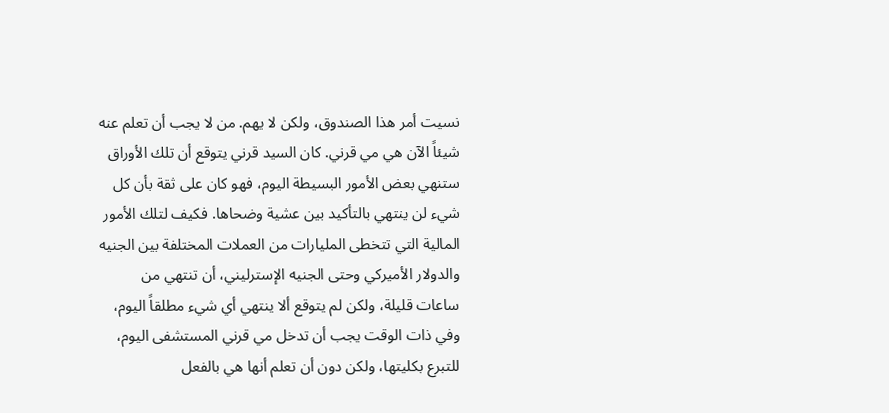نسيت أمر هذا الصندوق، ولكن لا يهم. من لا يجب أن تعلم عنه شيئاً الآن هي مي قرني. كان السيد قرني يتوقع أن تلك الأوراق ستنهي بعض الأمور البسيطة اليوم، فهو كان على ثقة بأن كل شيء لن ينتهي بالتأكيد بين عشية وضحاها. فكيف لتلك الأمور المالية التي تتخطى المليارات من العملات المختلفة بين الجنيه والدولار الأميركي وحتى الجنيه الإسترليني، أن تنتهي من ساعات قليلة، ولكن لم يتوقع ألا ينتهي أي شيء مطلقاً اليوم، وفي ذات الوقت يجب أن تدخل مي قرني المستشفى اليوم، للتبرع بكليتها، ولكن دون أن تعلم أنها هي بالفعل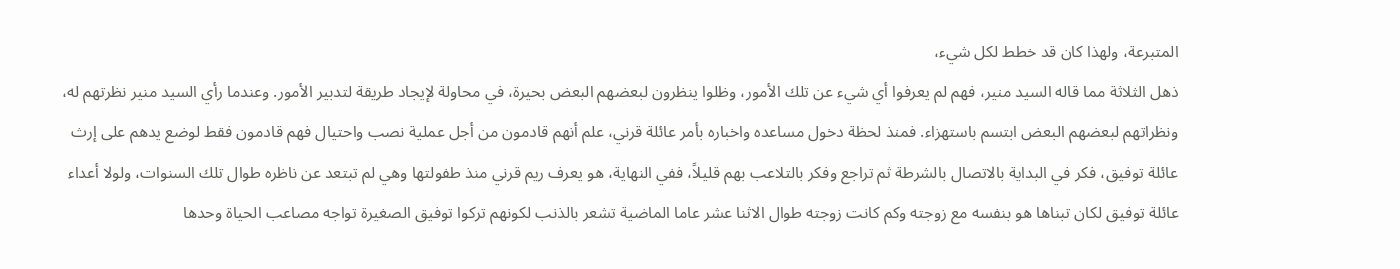المتبرعة، ولهذا كان قد خطط لكل شيء،
ذهل الثلاثة مما قاله السيد منير، فهم لم يعرفوا أي شيء عن تلك الأمور، وظلوا ينظرون لبعضهم البعض بحيرة، في محاولة لإيجاد طريقة لتدبير الأمور. وعندما رأي السيد منير نظرتهم له، ونظراتهم لبعضهم البعض ابتسم باستهزاء. فمنذ لحظة دخول مساعده واخباره بأمر عائلة قرني، علم أنهم قادمون من أجل عملية نصب واحتيال فهم قادمون فقط لوضع يدهم على إرث عائلة توفيق، فكر في البداية بالاتصال بالشرطة ثم تراجع وفكر بالتلاعب بهم قليلاً، ففي النهاية، هو يعرف ريم قرني منذ طفولتها وهي لم تبتعد عن ناظره طوال تلك السنوات، ولولا أعداء عائلة توفيق لكان تبناها هو بنفسه مع زوجته وكم كانت زوجته طوال الاثنا عشر عاما الماضية تشعر بالذنب لكونهم تركوا توفيق الصغيرة تواجه مصاعب الحياة وحدها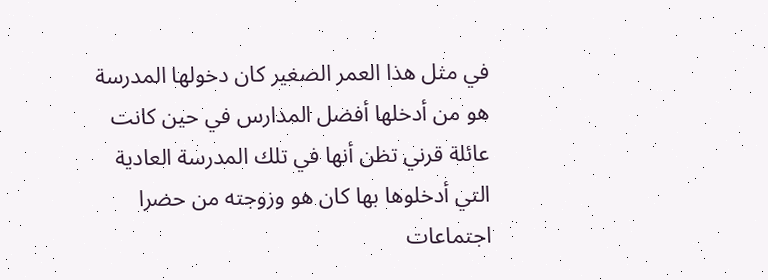في مثل هذا العمر الصغير كان دخولها المدرسة هو من أدخلها أفضل المدارس في حين كانت عائلة قرني تظن أنها في تلك المدرسة العادية التي أدخلوها بها كان هو وزوجته من حضرا اجتماعات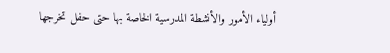أولياء الأمور والأنشطة المدرسية الخاصة بها حتى حفل تخرجها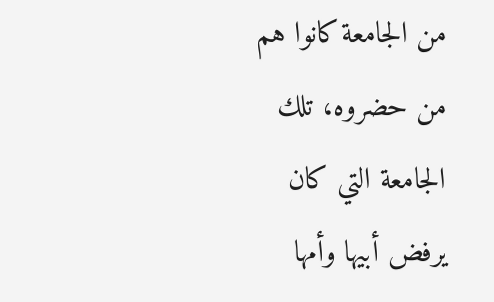من الجامعة كانوا هم من حضروه، تلك الجامعة التي كان يرفض أبيها وأمها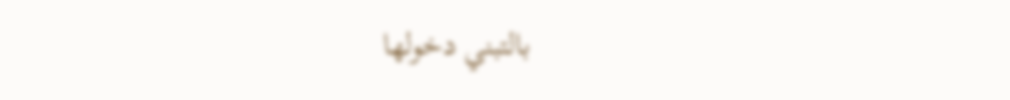بالتبني دخولها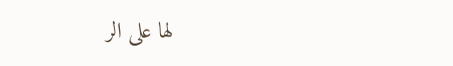لها على الر